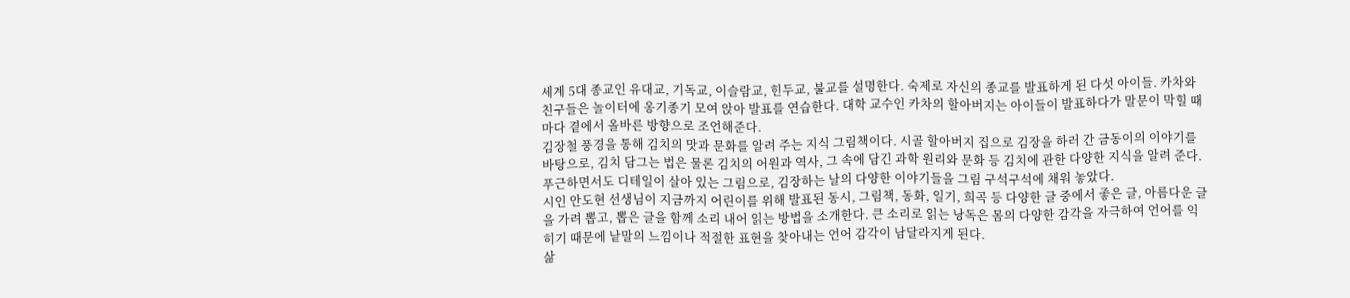세계 5대 종교인 유대교, 기독교, 이슬람교, 힌두교, 불교를 설명한다. 숙제로 자신의 종교를 발표하게 된 다섯 아이들. 카차와 친구들은 놀이터에 옹기종기 모여 앉아 발표를 연습한다. 대학 교수인 카차의 할아버지는 아이들이 발표하다가 말문이 막힐 때마다 곁에서 올바른 방향으로 조언해준다.
김장철 풍경을 통해 김치의 맛과 문화를 알려 주는 지식 그림책이다. 시골 할아버지 집으로 김장을 하러 간 금동이의 이야기를 바탕으로, 김치 담그는 법은 물론 김치의 어원과 역사, 그 속에 담긴 과학 원리와 문화 등 김치에 관한 다양한 지식을 알려 준다. 푸근하면서도 디테일이 살아 있는 그림으로, 김장하는 날의 다양한 이야기들을 그림 구석구석에 채워 놓았다.
시인 안도현 선생님이 지금까지 어린이를 위해 발표된 동시, 그림책, 동화, 일기, 희곡 등 다양한 글 중에서 좋은 글, 아름다운 글을 가려 뽑고, 뽑은 글을 함께 소리 내어 읽는 방법을 소개한다. 큰 소리로 읽는 낭독은 몸의 다양한 감각을 자극하여 언어를 익히기 때문에 낱말의 느낌이나 적절한 표현을 찾아내는 언어 감각이 남달라지게 된다.
삶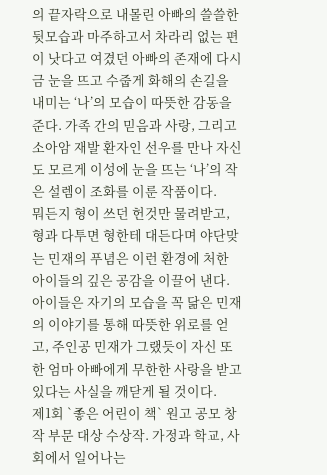의 끝자락으로 내몰린 아빠의 쓸쓸한 뒷모습과 마주하고서 차라리 없는 편이 낫다고 여겼던 아빠의 존재에 다시금 눈을 뜨고 수줍게 화해의 손길을 내미는 ‘나’의 모습이 따뜻한 감동을 준다. 가족 간의 믿음과 사랑, 그리고 소아암 재발 환자인 선우를 만나 자신도 모르게 이성에 눈을 뜨는 ‘나’의 작은 설렘이 조화를 이룬 작품이다.
뭐든지 형이 쓰던 헌것만 물려받고, 형과 다투면 형한테 대든다며 야단맞는 민재의 푸념은 이런 환경에 처한 아이들의 깊은 공감을 이끌어 낸다. 아이들은 자기의 모습을 꼭 닮은 민재의 이야기를 통해 따뜻한 위로를 얻고, 주인공 민재가 그랬듯이 자신 또한 엄마 아빠에게 무한한 사랑을 받고 있다는 사실을 깨닫게 될 것이다.
제1회 `좋은 어린이 책` 원고 공모 창작 부문 대상 수상작. 가정과 학교, 사회에서 일어나는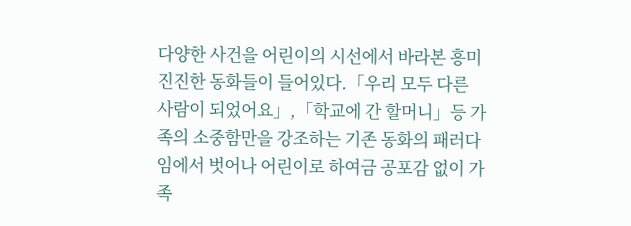다양한 사건을 어린이의 시선에서 바라본 흥미진진한 동화들이 들어있다.「우리 모두 다른 사람이 되었어요」,「학교에 간 할머니」등 가족의 소중함만을 강조하는 기존 동화의 패러다임에서 벗어나 어린이로 하여금 공포감 없이 가족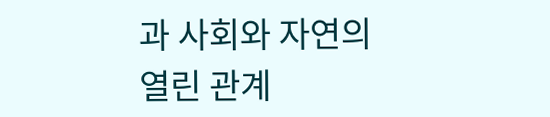과 사회와 자연의 열린 관계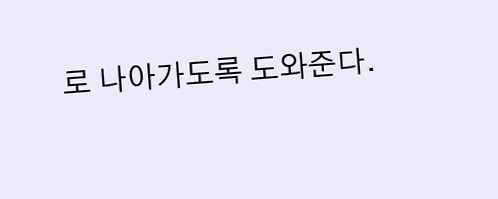로 나아가도록 도와준다.